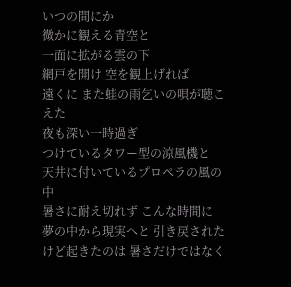いつの間にか
微かに観える青空と
一面に拡がる雲の下
網戸を開け 空を観上げれば
遠くに また蛙の雨乞いの唄が聴こえた
夜も深い一時過ぎ
つけているタワー型の涼風機と
天井に付いているプロペラの風の中
暑さに耐え切れず こんな時間に
夢の中から現実へと 引き戻された
けど起きたのは 暑さだけではなく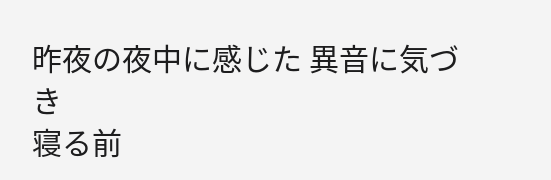昨夜の夜中に感じた 異音に気づき
寝る前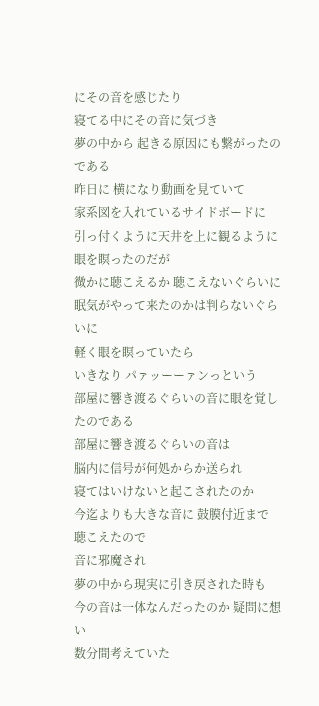にその音を感じたり
寝てる中にその音に気づき
夢の中から 起きる原因にも繋がったのである
昨日に 横になり動画を見ていて
家系図を入れているサイドボードに
引っ付くように天井を上に観るように
眼を瞑ったのだが
微かに聴こえるか 聴こえないぐらいに
眠気がやって来たのかは判らないぐらいに
軽く眼を瞑っていたら
いきなり パァッーーァンっという
部屋に響き渡るぐらいの音に眼を覚したのである
部屋に響き渡るぐらいの音は
脳内に信号が何処からか送られ
寝てはいけないと起こされたのか
今迄よりも大きな音に 鼓膜付近まで
聴こえたので
音に邪魔され
夢の中から現実に引き戻された時も
今の音は一体なんだったのか 疑問に想い
数分間考えていた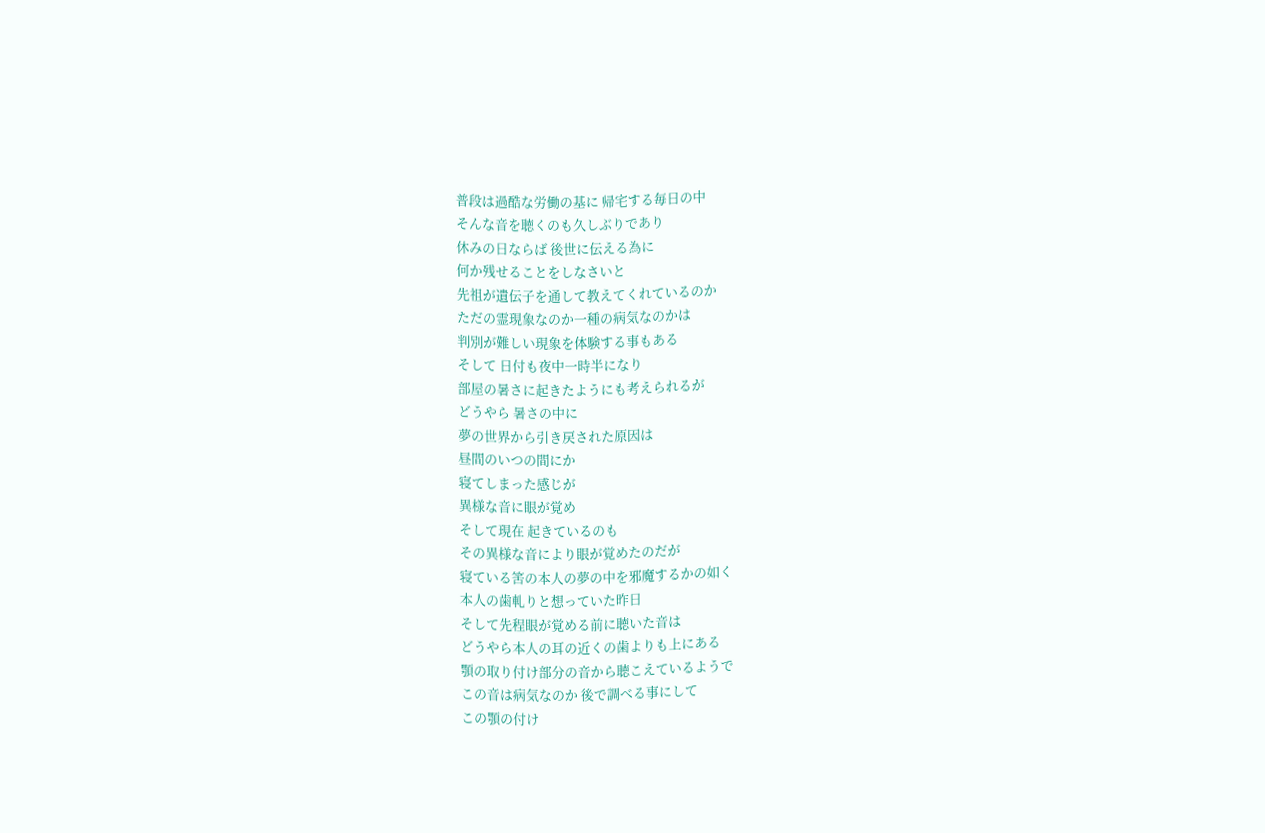普段は過酷な労働の基に 帰宅する毎日の中
そんな音を聴くのも久しぶりであり
休みの日ならば 後世に伝える為に
何か残せることをしなさいと
先祖が遺伝子を通して教えてくれているのか
ただの霊現象なのか一種の病気なのかは
判別が難しい現象を体験する事もある
そして 日付も夜中一時半になり
部屋の暑さに起きたようにも考えられるが
どうやら 暑さの中に
夢の世界から引き戻された原因は
昼間のいつの間にか
寝てしまった感じが
異様な音に眼が覚め
そして現在 起きているのも
その異様な音により眼が覚めたのだが
寝ている筈の本人の夢の中を邪魔するかの如く
本人の歯軋りと想っていた昨日
そして先程眼が覚める前に聴いた音は
どうやら本人の耳の近くの歯よりも上にある
顎の取り付け部分の音から聴こえているようで
この音は病気なのか 後で調べる事にして
この顎の付け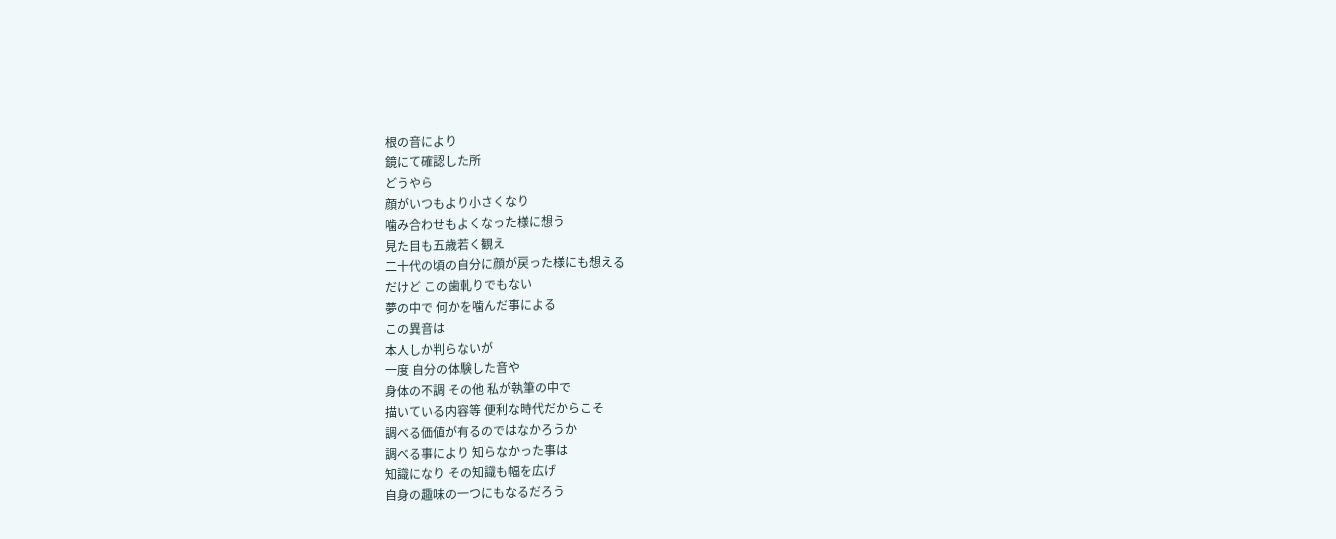根の音により
鏡にて確認した所
どうやら
顔がいつもより小さくなり
噛み合わせもよくなった様に想う
見た目も五歳若く観え
二十代の頃の自分に顔が戻った様にも想える
だけど この歯軋りでもない
夢の中で 何かを噛んだ事による
この異音は
本人しか判らないが
一度 自分の体験した音や
身体の不調 その他 私が執筆の中で
描いている内容等 便利な時代だからこそ
調べる価値が有るのではなかろうか
調べる事により 知らなかった事は
知識になり その知識も幅を広げ
自身の趣味の一つにもなるだろう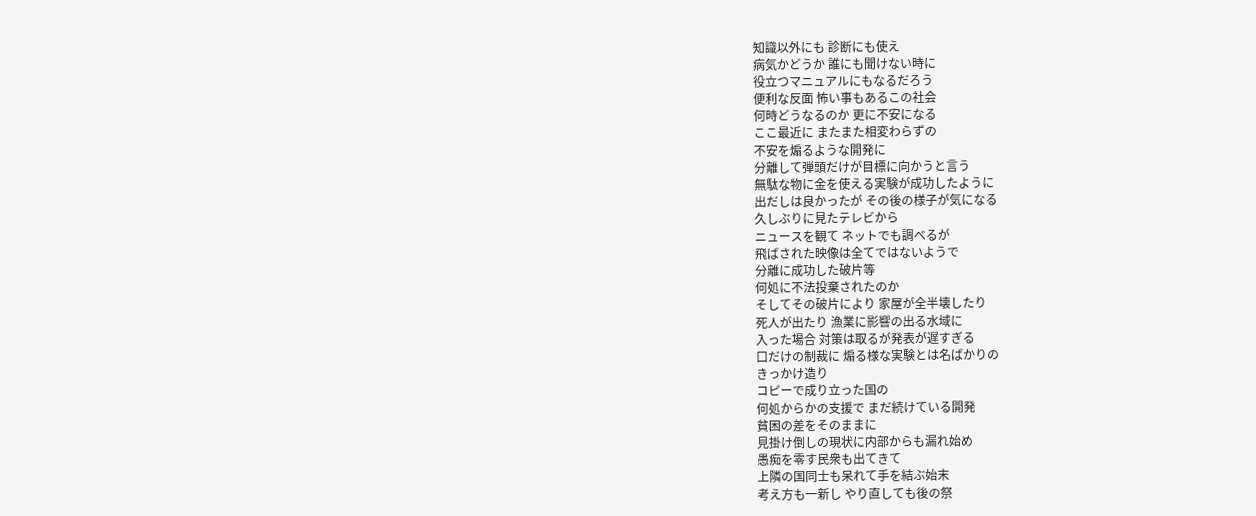知識以外にも 診断にも使え
病気かどうか 誰にも聞けない時に
役立つマニュアルにもなるだろう
便利な反面 怖い事もあるこの社会
何時どうなるのか 更に不安になる
ここ最近に またまた相変わらずの
不安を煽るような開発に
分離して弾頭だけが目標に向かうと言う
無駄な物に金を使える実験が成功したように
出だしは良かったが その後の様子が気になる
久しぶりに見たテレビから
ニュースを観て ネットでも調べるが
飛ばされた映像は全てではないようで
分離に成功した破片等
何処に不法投棄されたのか
そしてその破片により 家屋が全半壊したり
死人が出たり 漁業に影響の出る水域に
入った場合 対策は取るが発表が遅すぎる
口だけの制裁に 煽る様な実験とは名ばかりの
きっかけ造り
コピーで成り立った国の
何処からかの支援で まだ続けている開発
貧困の差をそのままに
見掛け倒しの現状に内部からも漏れ始め
愚痴を零す民衆も出てきて
上隣の国同士も呆れて手を結ぶ始末
考え方も一新し やり直しても後の祭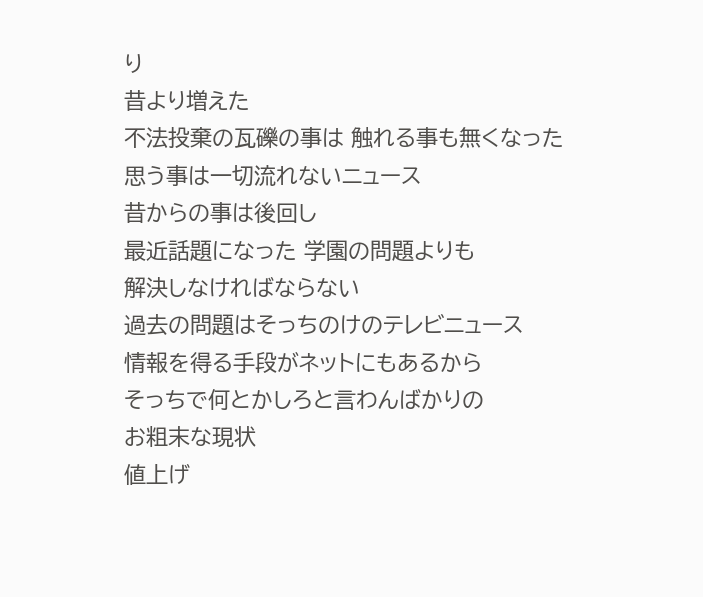り
昔より増えた
不法投棄の瓦礫の事は 触れる事も無くなった
思う事は一切流れないニュース
昔からの事は後回し
最近話題になった 学園の問題よりも
解決しなければならない
過去の問題はそっちのけのテレビニュース
情報を得る手段がネットにもあるから
そっちで何とかしろと言わんばかりの
お粗末な現状
値上げ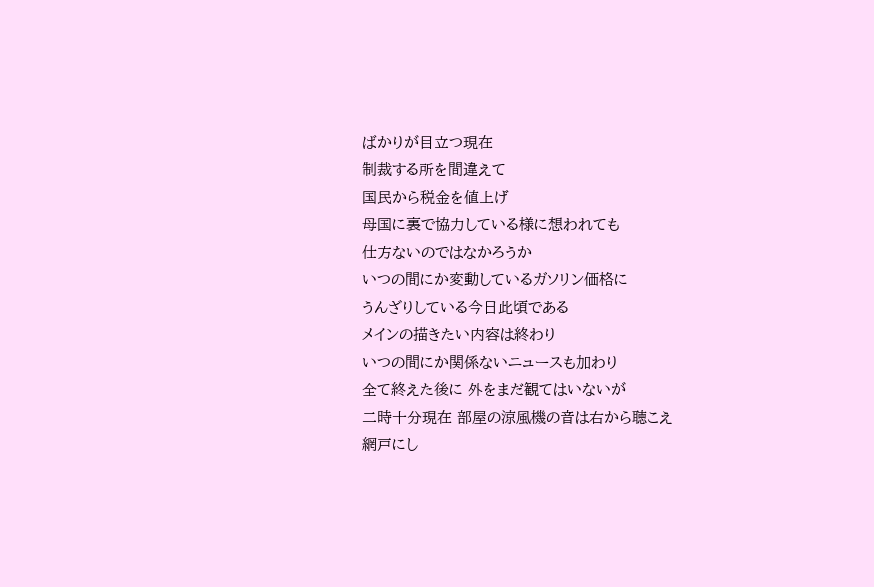ばかりが目立つ現在
制裁する所を間違えて
国民から税金を値上げ
母国に裏で協力している様に想われても
仕方ないのではなかろうか
いつの間にか変動しているガソリン価格に
うんざりしている今日此頃である
メインの描きたい内容は終わり
いつの間にか関係ないニュースも加わり
全て終えた後に 外をまだ観てはいないが
二時十分現在 部屋の涼風機の音は右から聴こえ
網戸にし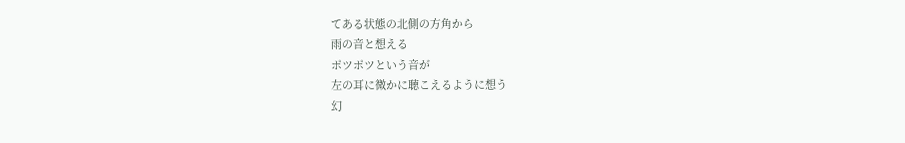てある状態の北側の方角から
雨の音と想える
ポツポツという音が
左の耳に微かに聴こえるように想う
幻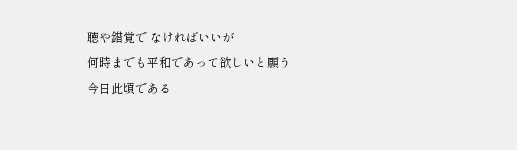聴や錯覚で なければいいが
何時までも平和であって欲しいと願う
今日此頃である